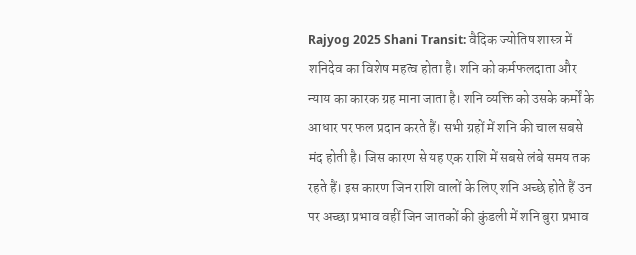Rajyog 2025 Shani Transit: वैदिक ज्योतिष शास्त्र में शनिदेव का विशेष महत्व होता है। शनि को कर्मफलदाता और न्याय का कारक ग्रह माना जाता है। शनि व्यक्ति को उसके कर्मों के आधार पर फल प्रदान करते हैं। सभी ग्रहों में शनि की चाल सबसे मंद होती है। जिस कारण से यह एक राशि में सबसे लंबे समय तक रहते हैं। इस कारण जिन राशि वालों के लिए शनि अच्छे होते हैं उन पर अच्छा प्रभाव वहीं जिन जातकों की कुंडली में शनि बुरा प्रभाव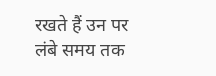रखते हैं उन पर लंबे समय तक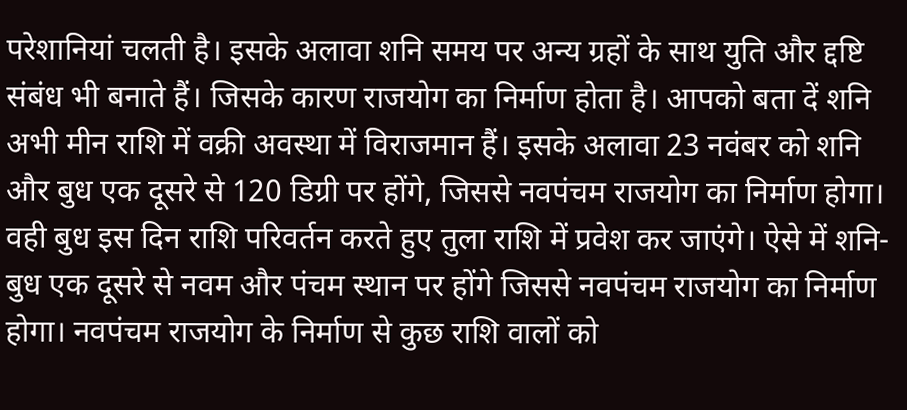परेशानियां चलती है। इसके अलावा शनि समय पर अन्य ग्रहों के साथ युति और द्दष्टि संबंध भी बनाते हैं। जिसके कारण राजयोग का निर्माण होता है। आपको बता दें शनि अभी मीन राशि में वक्री अवस्था में विराजमान हैं। इसके अलावा 23 नवंबर को शनि और बुध एक दूसरे से 120 डिग्री पर होंगे, जिससे नवपंचम राजयोग का निर्माण होगा। वही बुध इस दिन राशि परिवर्तन करते हुए तुला राशि में प्रवेश कर जाएंगे। ऐसे में शनि-बुध एक दूसरे से नवम और पंचम स्थान पर होंगे जिससे नवपंचम राजयोग का निर्माण होगा। नवपंचम राजयोग के निर्माण से कुछ राशि वालों को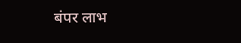बंपर लाभ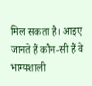मिल सकता है। आइए जानते हैं कौन-सी हैं वे भाग्यशाली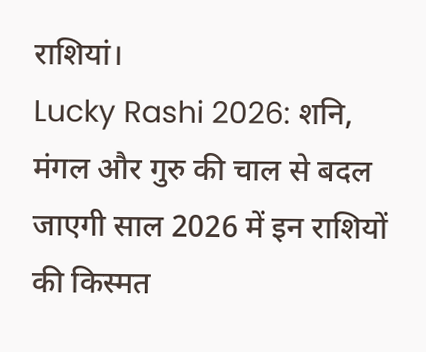राशियां।
Lucky Rashi 2026: शनि, मंगल और गुरु की चाल से बदल जाएगी साल 2026 में इन राशियों की किस्मत